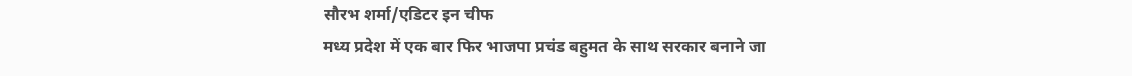सौरभ शर्मा/एडिटर इन चीफ
मध्य प्रदेश में एक बार फिर भाजपा प्रचंड बहुमत के साथ सरकार बनाने जा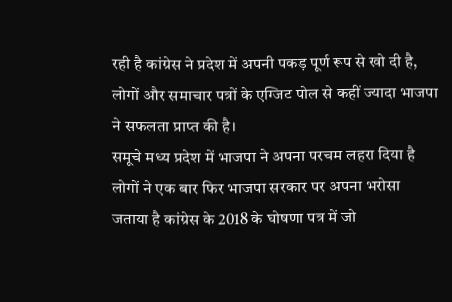रही है कांग्रेस ने प्रदेश में अपनी पकड़ पूर्ण रूप से खो दी है, लोगों और समाचार पत्रों के एग्जिट पोल से कहीं ज्यादा भाजपा ने सफलता प्राप्त की है।
समूचे मध्य प्रदेश में भाजपा ने अपना परचम लहरा दिया है लोगों ने एक बार फिर भाजपा सरकार पर अपना भरोसा जताया है कांग्रेस के 2018 के घोषणा पत्र में जो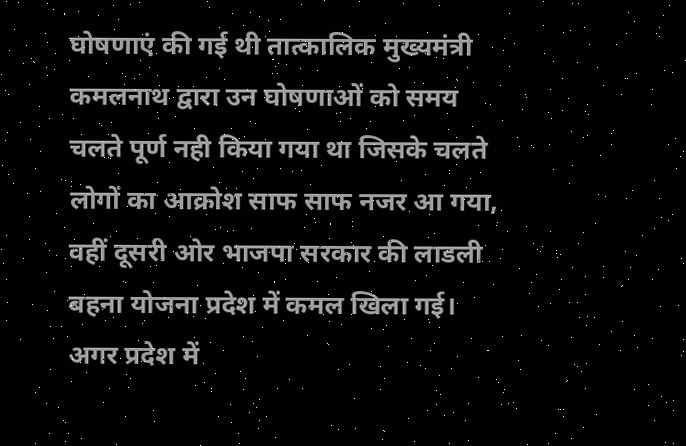घोषणाएं की गई थी तात्कालिक मुख्यमंत्री कमलनाथ द्वारा उन घोषणाओं को समय चलते पूर्ण नही किया गया था जिसके चलते लोगों का आक्रोश साफ साफ नजर आ गया, वहीं दूसरी ओर भाजपा सरकार की लाडली बहना योजना प्रदेश में कमल खिला गई।
अगर प्रदेश में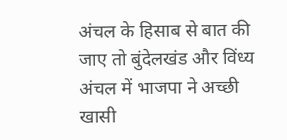अंचल के हिसाब से बात की जाए तो बुंदेलखंड और विंध्य अंचल में भाजपा ने अच्छी खासी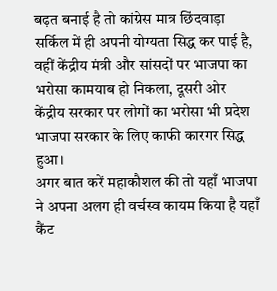बढ़त बनाई है तो कांग्रेस मात्र छिंदवाड़ा सर्किल में ही अपनी योग्यता सिद्ध कर पाई है, वहीं केंद्रीय मंत्री और सांसदों पर भाजपा का भरोसा कामयाब हो निकला, दूसरी ओर केंद्रीय सरकार पर लोगों का भरोसा भी प्रदेश भाजपा सरकार के लिए काफी कारगर सिद्ध हुआ।
अगर बात करें महाकौशल की तो यहाँ भाजपा ने अपना अलग ही वर्चस्व कायम किया है यहाँ कैंट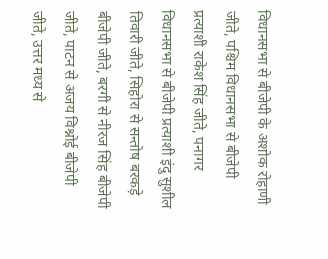विधानसभा से बीजेपी के अशोक रोहाणी जीते, पश्चिम विधानसभा से बीजेपी प्रत्याशी राकेश सिंह जीते, पनागर विधानसभा से बीजेपी प्रत्याशी इंदु सुशील तिवारी जीते, सिहोरा से सन्तोष बरकड़े बीजेपी जीते, बरगी से नीरज सिंह बीजेपी जीते, पाटन से अजय विश्नोई बीजेपी जीते, उत्तर मध्य से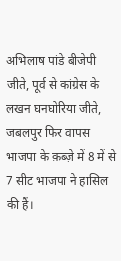अभिलाष पांडे बीजेपी जीते, पूर्व से कांग्रेस के लखन घनघोरिया जीते, जबलपुर फिर वापस भाजपा के क़ब्ज़े में 8 में से 7 सीट भाजपा ने हासिल की हैं।